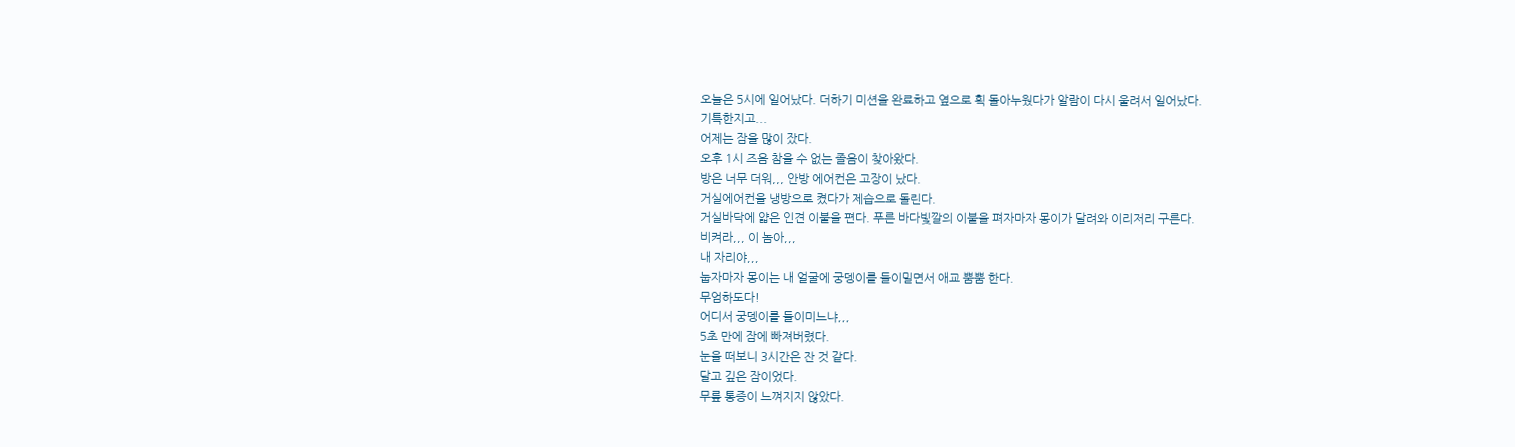오늘은 5시에 일어났다. 더하기 미션을 완료하고 옆으로 획 돌아누웠다가 알람이 다시 울려서 일어났다.
기특한지고...
어제는 잠을 많이 잤다.
오후 1시 즈음 참을 수 없는 졸음이 찾아왔다.
방은 너무 더워,,, 안방 에어컨은 고장이 났다.
거실에어컨을 냉방으로 켰다가 제습으로 돌린다.
거실바닥에 얇은 인견 이불을 편다. 푸른 바다빛깔의 이불을 펴자마자 몽이가 달려와 이리저리 구른다.
비켜라,,, 이 놈아,,,
내 자리야,,,
눕자마자 몽이는 내 얼굴에 궁뎅이를 들이밀면서 애교 뿜뿜 한다.
무엄하도다!
어디서 궁뎅이를 들이미느냐,,,
5초 만에 잠에 빠져버렸다.
눈을 떠보니 3시간은 잔 것 같다.
달고 깊은 잠이었다.
무릎 통증이 느껴지지 않았다.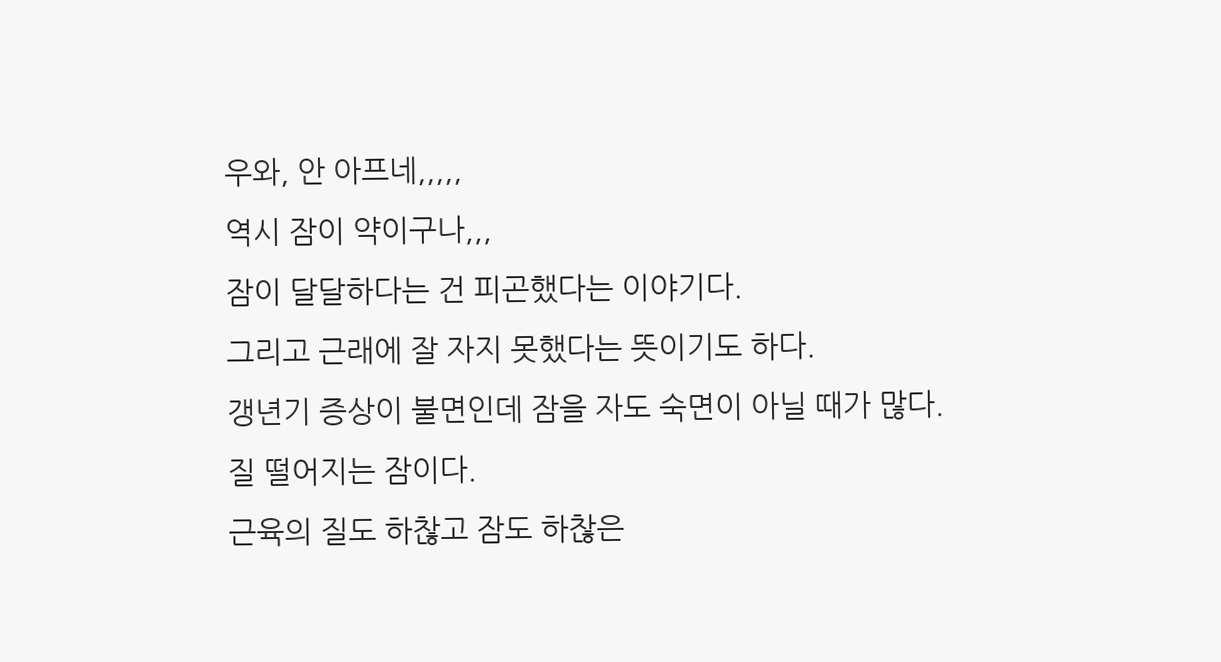우와, 안 아프네,,,,,
역시 잠이 약이구나,,,
잠이 달달하다는 건 피곤했다는 이야기다.
그리고 근래에 잘 자지 못했다는 뜻이기도 하다.
갱년기 증상이 불면인데 잠을 자도 숙면이 아닐 때가 많다.
질 떨어지는 잠이다.
근육의 질도 하찮고 잠도 하찮은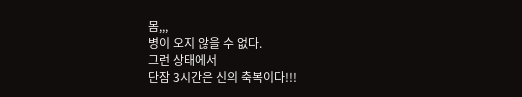몸,,,
병이 오지 않을 수 없다.
그런 상태에서
단잠 3시간은 신의 축복이다!!!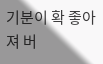기분이 확 좋아져 버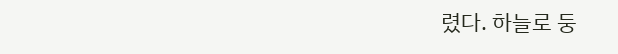렸다. 하늘로 둥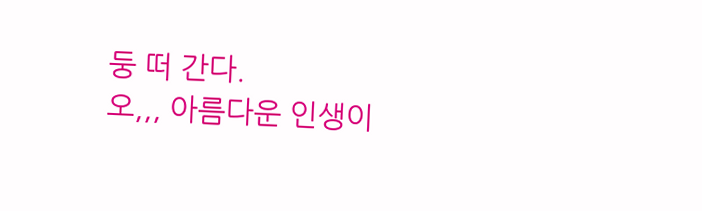둥 떠 간다.
오,,, 아름다운 인생이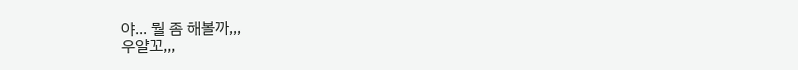야... 뭘 좀 해볼까,,,
우얄꼬,,,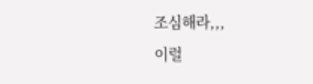조심해라,,,
이럴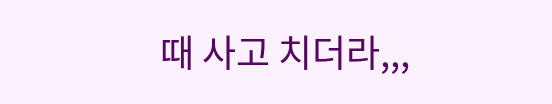때 사고 치더라,,,